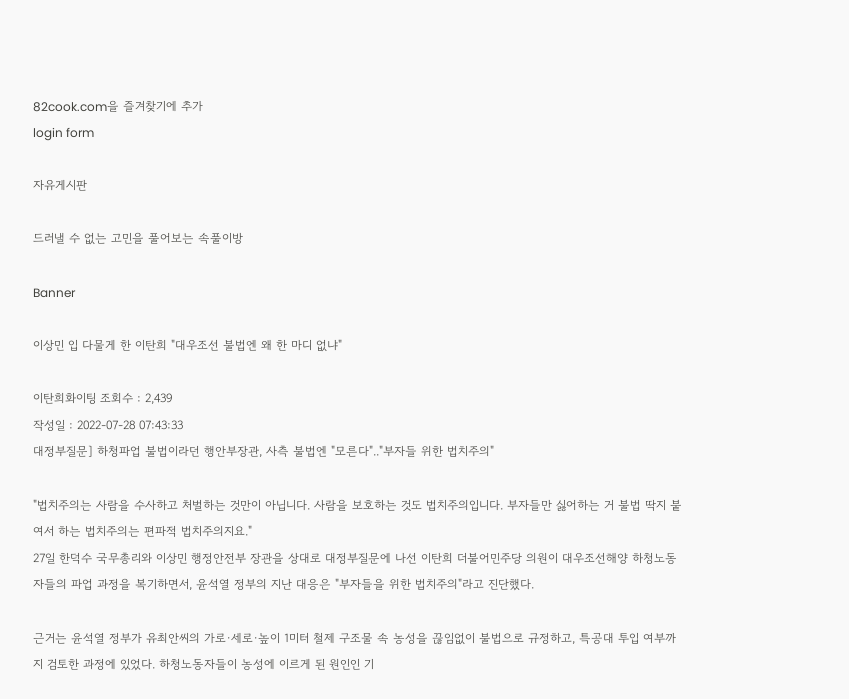82cook.com을 즐겨찾기에 추가
login form

자유게시판

드러낼 수 없는 고민을 풀어보는 속풀이방

Banner

이상민 입 다물게 한 이탄희 "대우조선 불법엔 왜 한 마디 없냐"

이탄희화이팅 조회수 : 2,439
작성일 : 2022-07-28 07:43:33
대정부질문] 하청파업 불법이라던 행안부장관, 사측 불법엔 "모른다".."부자들 위한 법치주의"

"법치주의는 사람을 수사하고 처벌하는 것만이 아닙니다. 사람을 보호하는 것도 법치주의입니다. 부자들만 싫어하는 거 불법 딱지 붙여서 하는 법치주의는 편파적 법치주의지요."
27일 한덕수 국무총리와 이상민 행정안전부 장관을 상대로 대정부질문에 나선 이탄희 더불어민주당 의원이 대우조선해양 하청노동자들의 파업 과정을 복기하면서, 윤석열 정부의 지난 대응은 "부자들을 위한 법치주의"라고 진단했다.

근거는 윤석열 정부가 유최안씨의 가로·세로·높이 1미터 철제 구조물 속 농성을 끊임없이 불법으로 규정하고, 특공대 투입 여부까지 검토한 과정에 있었다. 하청노동자들이 농성에 이르게 된 원인인 기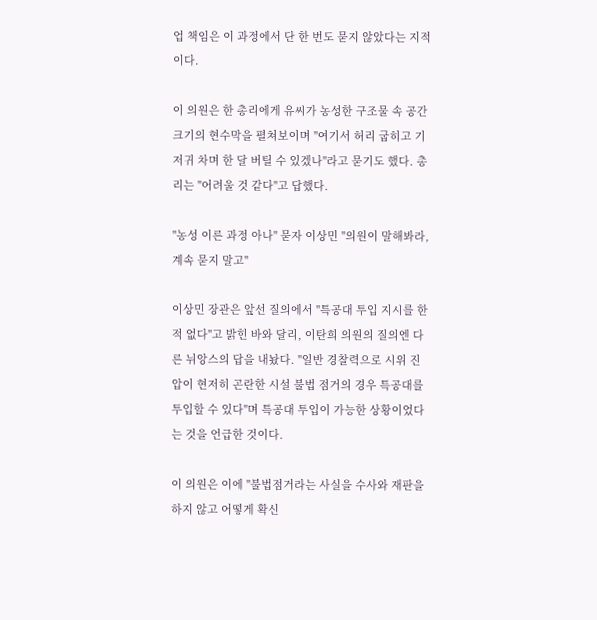업 책임은 이 과정에서 단 한 번도 묻지 않았다는 지적이다.

이 의원은 한 총리에게 유씨가 농성한 구조물 속 공간 크기의 현수막을 펼쳐보이며 "여기서 허리 굽히고 기저귀 차며 한 달 버틸 수 있겠나"라고 묻기도 했다. 총리는 "어려울 것 같다"고 답했다.

"농성 이른 과정 아나" 묻자 이상민 "의원이 말해봐라, 계속 묻지 말고"

이상민 장관은 앞선 질의에서 "특공대 투입 지시를 한 적 없다"고 밝힌 바와 달리, 이탄희 의원의 질의엔 다른 뉘앙스의 답을 내놨다. "일반 경찰력으로 시위 진압이 현저히 곤란한 시설 불법 점거의 경우 특공대를 투입할 수 있다"며 특공대 투입이 가능한 상황이었다는 것을 언급한 것이다.

이 의원은 이에 "불법점거라는 사실을 수사와 재판을 하지 않고 어떻게 확신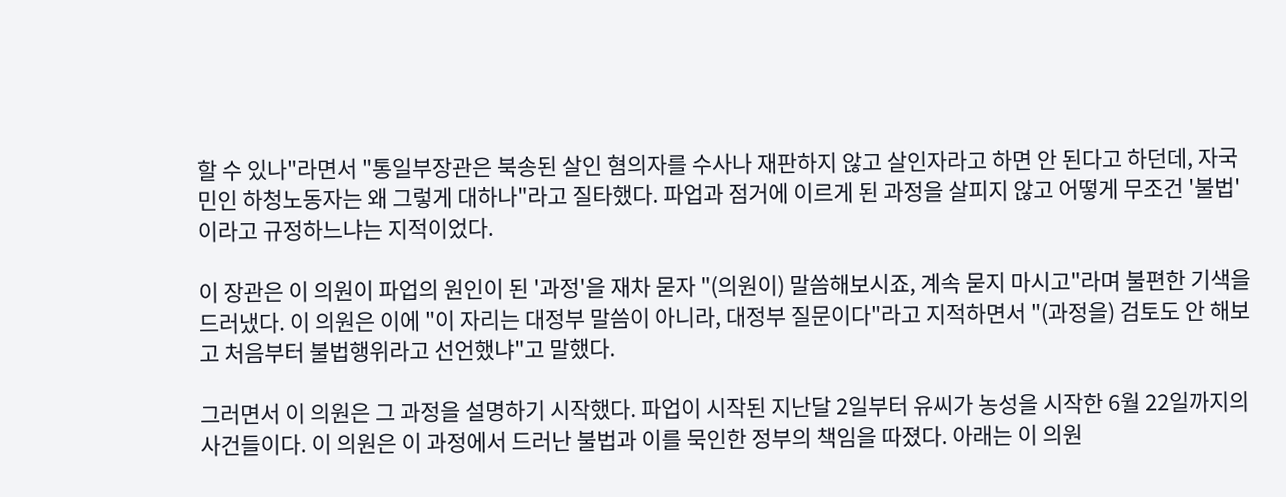할 수 있나"라면서 "통일부장관은 북송된 살인 혐의자를 수사나 재판하지 않고 살인자라고 하면 안 된다고 하던데, 자국민인 하청노동자는 왜 그렇게 대하나"라고 질타했다. 파업과 점거에 이르게 된 과정을 살피지 않고 어떻게 무조건 '불법'이라고 규정하느냐는 지적이었다.

이 장관은 이 의원이 파업의 원인이 된 '과정'을 재차 묻자 "(의원이) 말씀해보시죠, 계속 묻지 마시고"라며 불편한 기색을 드러냈다. 이 의원은 이에 "이 자리는 대정부 말씀이 아니라, 대정부 질문이다"라고 지적하면서 "(과정을) 검토도 안 해보고 처음부터 불법행위라고 선언했냐"고 말했다.

그러면서 이 의원은 그 과정을 설명하기 시작했다. 파업이 시작된 지난달 2일부터 유씨가 농성을 시작한 6월 22일까지의 사건들이다. 이 의원은 이 과정에서 드러난 불법과 이를 묵인한 정부의 책임을 따졌다. 아래는 이 의원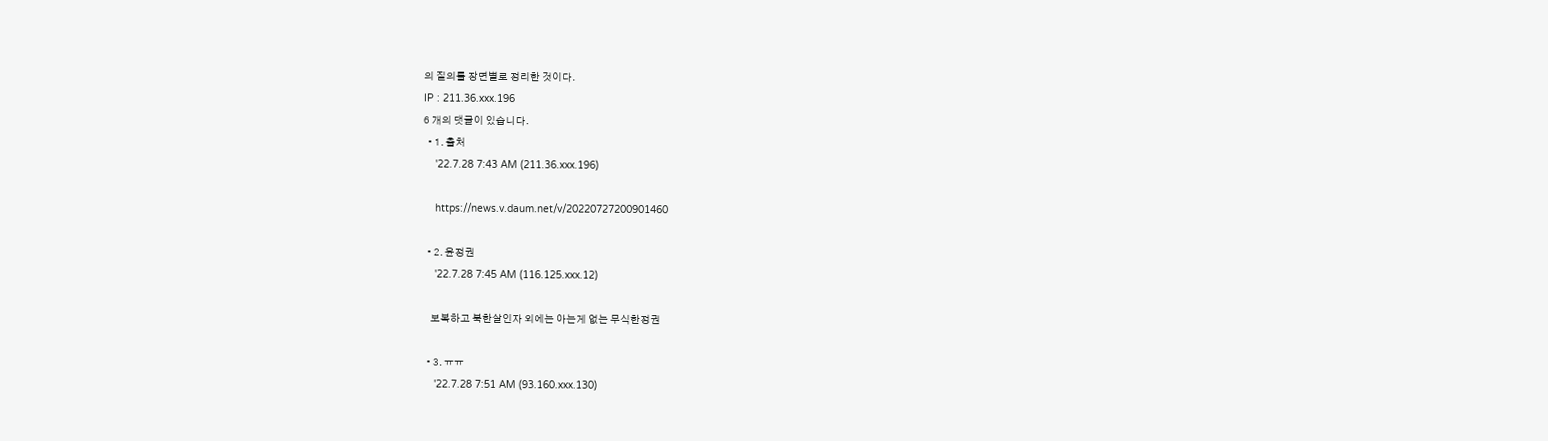의 질의를 장면별로 정리한 것이다.
IP : 211.36.xxx.196
6 개의 댓글이 있습니다.
  • 1. 출처
    '22.7.28 7:43 AM (211.36.xxx.196)

    https://news.v.daum.net/v/20220727200901460

  • 2. 윤정권
    '22.7.28 7:45 AM (116.125.xxx.12)

    보복하고 북한살인자 외에는 아는게 없는 무식한정권

  • 3. ㅠㅠ
    '22.7.28 7:51 AM (93.160.xxx.130)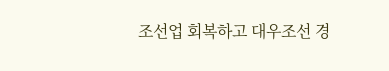조선업 회복하고 대우조선 경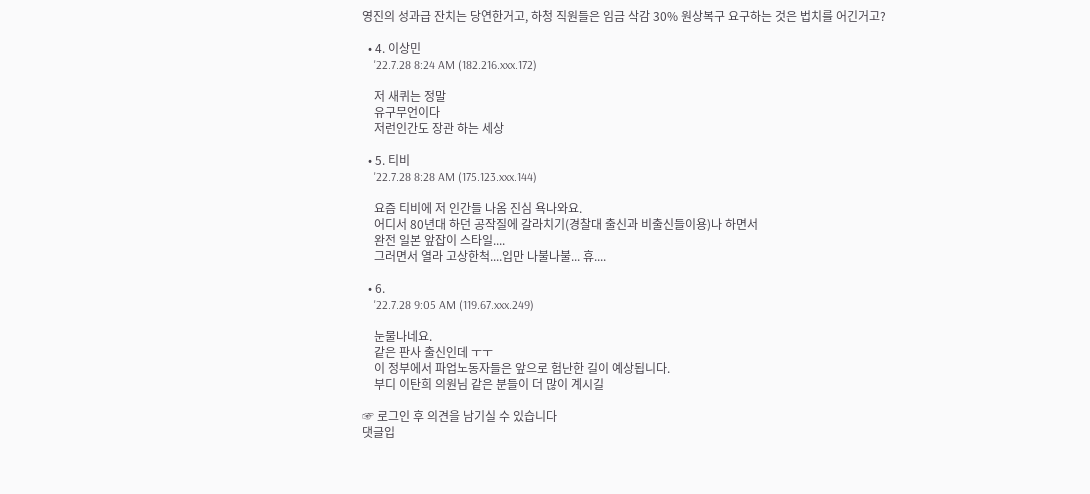영진의 성과급 잔치는 당연한거고, 하청 직원들은 임금 삭감 30% 원상복구 요구하는 것은 법치를 어긴거고?

  • 4. 이상민
    '22.7.28 8:24 AM (182.216.xxx.172)

    저 새퀴는 정말
    유구무언이다
    저런인간도 장관 하는 세상

  • 5. 티비
    '22.7.28 8:28 AM (175.123.xxx.144)

    요즘 티비에 저 인간들 나옴 진심 욕나와요.
    어디서 80년대 하던 공작질에 갈라치기(경찰대 출신과 비출신들이용)나 하면서
    완전 일본 앞잡이 스타일....
    그러면서 열라 고상한척....입만 나불나불... 휴....

  • 6.
    '22.7.28 9:05 AM (119.67.xxx.249)

    눈물나네요.
    같은 판사 출신인데 ㅜㅜ
    이 정부에서 파업노동자들은 앞으로 험난한 길이 예상됩니다.
    부디 이탄희 의원님 같은 분들이 더 많이 계시길

☞ 로그인 후 의견을 남기실 수 있습니다
댓글입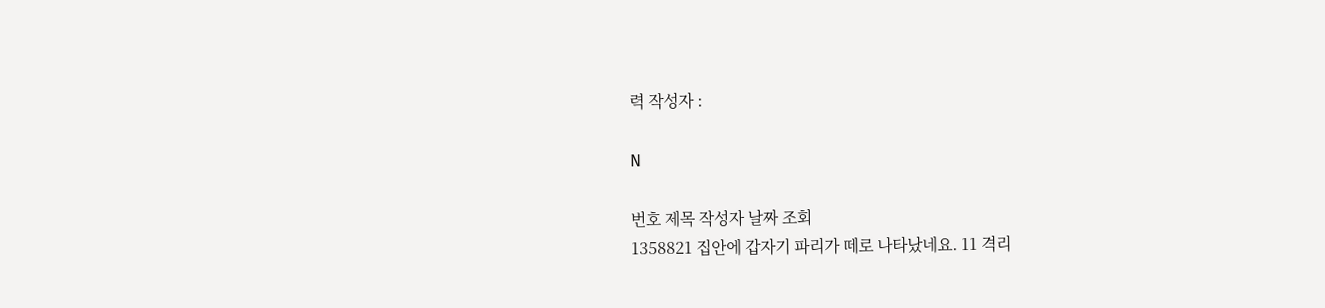력 작성자 :

N

번호 제목 작성자 날짜 조회
1358821 집안에 갑자기 파리가 떼로 나타났네요. 11 격리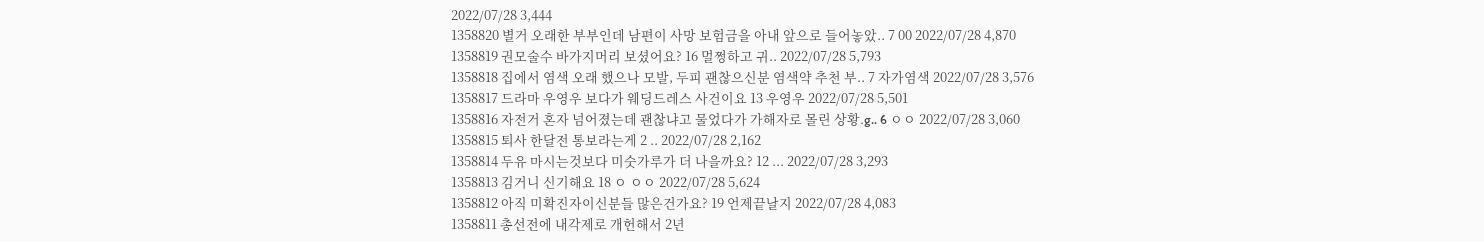2022/07/28 3,444
1358820 별거 오래한 부부인데 남편이 사망 보험금을 아내 앞으로 들어놓았.. 7 00 2022/07/28 4,870
1358819 권모술수 바가지머리 보셨어요? 16 멀쩡하고 귀.. 2022/07/28 5,793
1358818 집에서 염색 오래 했으나 모발, 두피 괜찮으신분 염색약 추천 부.. 7 자가염색 2022/07/28 3,576
1358817 드라마 우영우 보다가 웨딩드레스 사건이요 13 우영우 2022/07/28 5,501
1358816 자전거 혼자 넘어졌는데 괜찮냐고 물었다가 가해자로 몰린 상황.g.. 6 ㅇㅇ 2022/07/28 3,060
1358815 퇴사 한달전 통보라는게 2 .. 2022/07/28 2,162
1358814 두유 마시는것보다 미숫가루가 더 나을까요? 12 ... 2022/07/28 3,293
1358813 김거니 신기해요 18 ㅇ ㅇㅇ 2022/07/28 5,624
1358812 아직 미확진자이신분들 많은건가요? 19 언제끝날지 2022/07/28 4,083
1358811 총선전에 내각제로 개헌해서 2년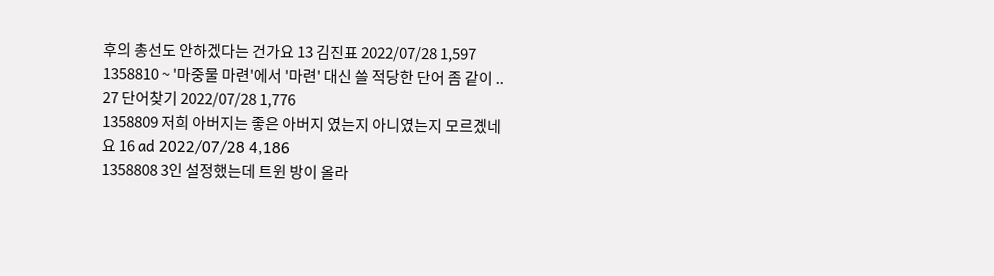후의 총선도 안하겠다는 건가요 13 김진표 2022/07/28 1,597
1358810 ~ '마중물 마련'에서 '마련' 대신 쓸 적당한 단어 좀 같이 .. 27 단어찾기 2022/07/28 1,776
1358809 저희 아버지는 좋은 아버지 였는지 아니였는지 모르곘네요 16 ad 2022/07/28 4,186
1358808 3인 설정했는데 트윈 방이 올라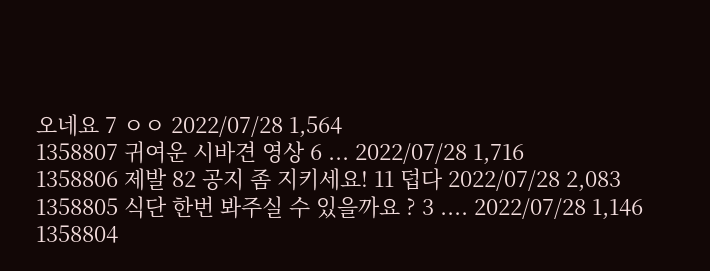오네요 7 ㅇㅇ 2022/07/28 1,564
1358807 귀여운 시바견 영상 6 ... 2022/07/28 1,716
1358806 제발 82 공지 좀 지키세요! 11 덥다 2022/07/28 2,083
1358805 식단 한번 봐주실 수 있을까요 ? 3 .... 2022/07/28 1,146
1358804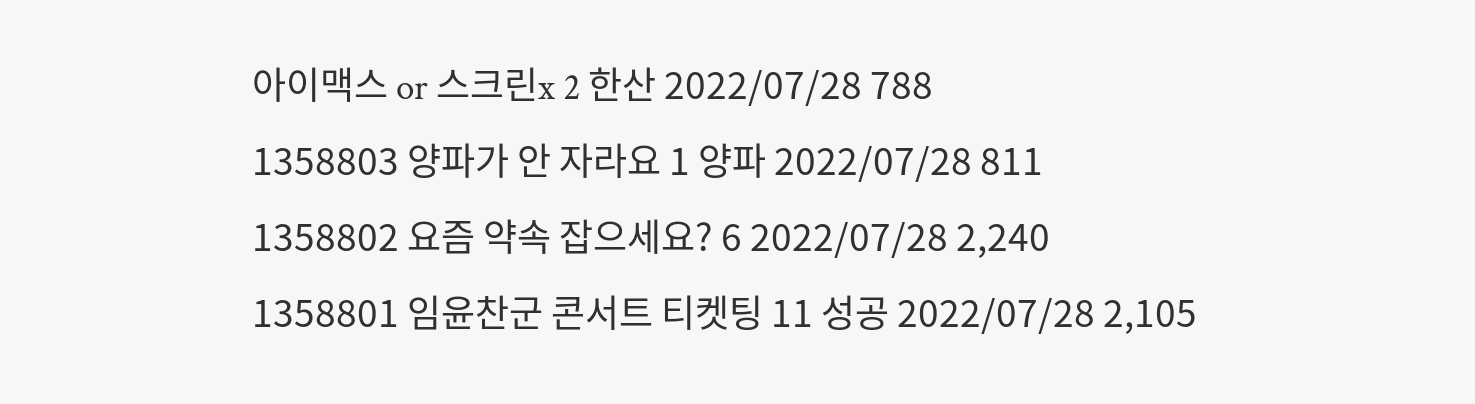아이맥스 or 스크린x 2 한산 2022/07/28 788
1358803 양파가 안 자라요 1 양파 2022/07/28 811
1358802 요즘 약속 잡으세요? 6 2022/07/28 2,240
1358801 임윤찬군 콘서트 티켓팅 11 성공 2022/07/28 2,105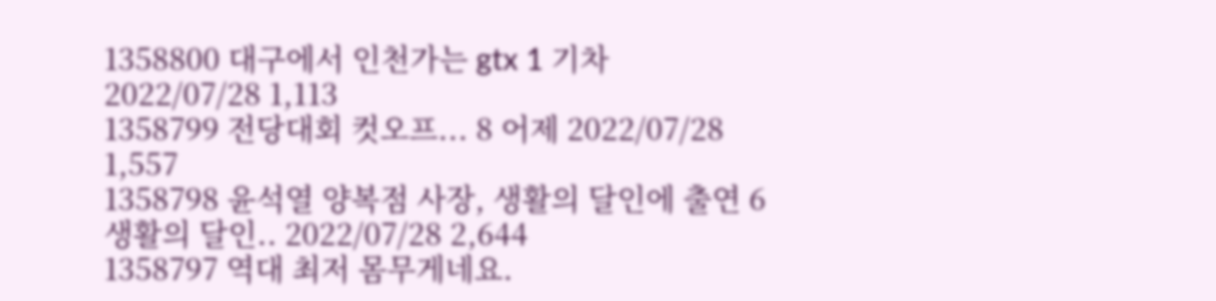1358800 대구에서 인천가는 gtx 1 기차 2022/07/28 1,113
1358799 전당대회 컷오프... 8 어제 2022/07/28 1,557
1358798 윤석열 양복점 사장, 생활의 달인에 출연 6 생활의 달인.. 2022/07/28 2,644
1358797 역대 최저 몸무게네요.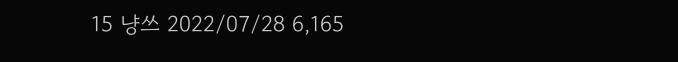15 냥쓰 2022/07/28 6,165